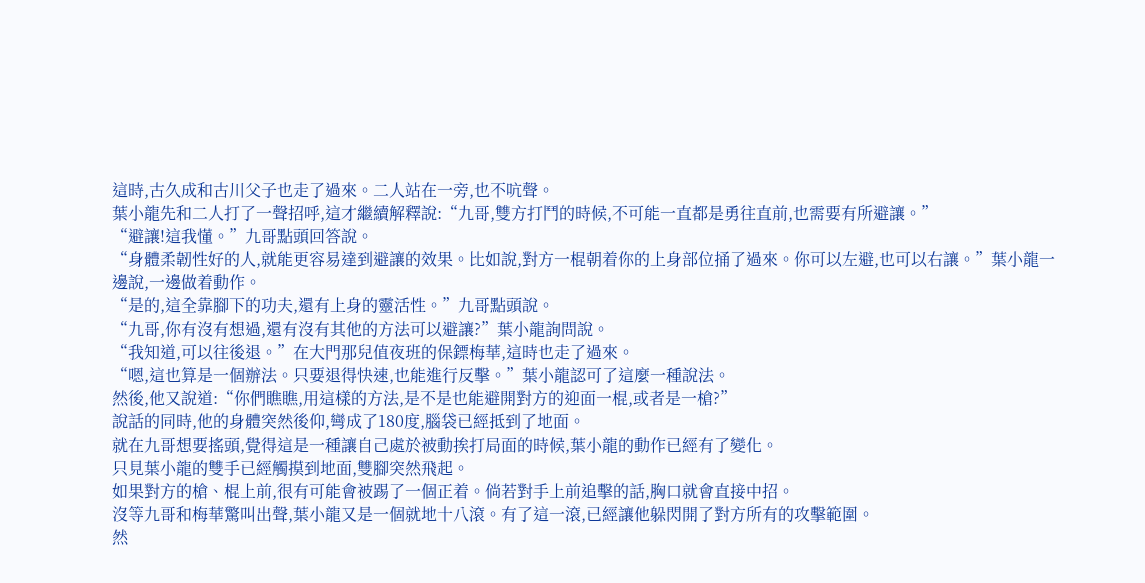這時,古久成和古川父子也走了過來。二人站在一旁,也不吭聲。
葉小龍先和二人打了一聲招呼,這才繼續解釋說:“九哥,雙方打鬥的時候,不可能一直都是勇往直前,也需要有所避讓。”
“避讓!這我懂。”九哥點頭回答說。
“身體柔韌性好的人,就能更容易達到避讓的效果。比如說,對方一棍朝着你的上身部位捅了過來。你可以左避,也可以右讓。”葉小龍一邊說,一邊做着動作。
“是的,這全靠腳下的功夫,還有上身的靈活性。”九哥點頭說。
“九哥,你有沒有想過,還有沒有其他的方法可以避讓?”葉小龍詢問說。
“我知道,可以往後退。”在大門那兒值夜班的保鏢梅華,這時也走了過來。
“嗯,這也算是一個辦法。只要退得快速,也能進行反擊。”葉小龍認可了這麼一種說法。
然後,他又說道:“你們瞧瞧,用這樣的方法,是不是也能避開對方的迎面一棍,或者是一槍?”
說話的同時,他的身體突然後仰,彎成了180度,腦袋已經抵到了地面。
就在九哥想要搖頭,覺得這是一種讓自己處於被動挨打局面的時候,葉小龍的動作已經有了變化。
只見葉小龍的雙手已經觸摸到地面,雙腳突然飛起。
如果對方的槍、棍上前,很有可能會被踢了一個正着。倘若對手上前追擊的話,胸口就會直接中招。
沒等九哥和梅華驚叫出聲,葉小龍又是一個就地十八滾。有了這一滾,已經讓他躲閃開了對方所有的攻擊範圍。
然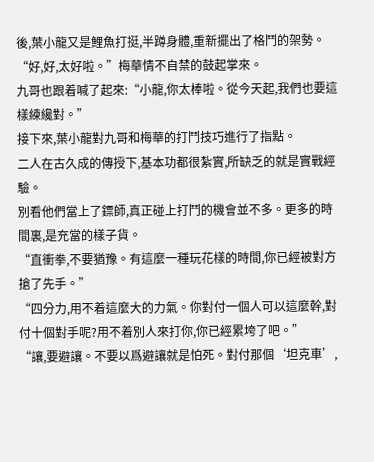後,葉小龍又是鯉魚打挺,半蹲身體,重新擺出了格鬥的架勢。
“好,好,太好啦。”梅華情不自禁的鼓起掌來。
九哥也跟着喊了起來:“小龍,你太棒啦。從今天起,我們也要這樣練纔對。”
接下來,葉小龍對九哥和梅華的打鬥技巧進行了指點。
二人在古久成的傳授下,基本功都很紮實,所缺乏的就是實戰經驗。
別看他們當上了鏢師,真正碰上打鬥的機會並不多。更多的時間裏,是充當的樣子貨。
“直衝拳,不要猶豫。有這麼一種玩花樣的時間,你已經被對方搶了先手。”
“四分力,用不着這麼大的力氣。你對付一個人可以這麼幹,對付十個對手呢?用不着別人來打你,你已經累垮了吧。”
“讓,要避讓。不要以爲避讓就是怕死。對付那個‘坦克車’,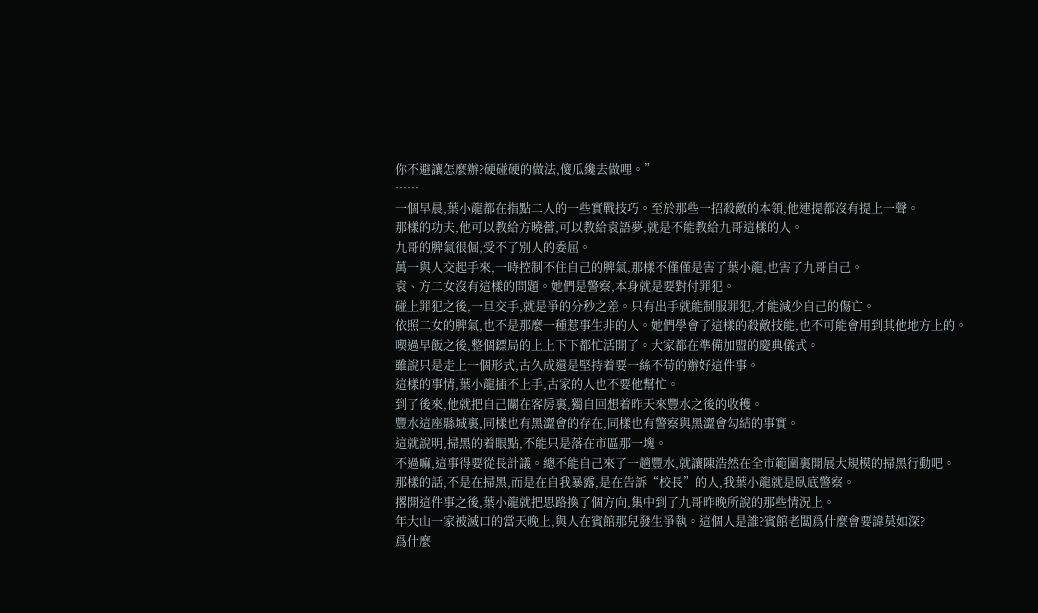你不避讓怎麼辦?硬碰硬的做法,傻瓜纔去做哩。”
……
一個早晨,葉小龍都在指點二人的一些實戰技巧。至於那些一招殺敵的本領,他連提都沒有提上一聲。
那樣的功夫,他可以教給方曉蕾,可以教給袁語夢,就是不能教給九哥這樣的人。
九哥的脾氣很倔,受不了別人的委屈。
萬一與人交起手來,一時控制不住自己的脾氣,那樣不僅僅是害了葉小龍,也害了九哥自己。
袁、方二女沒有這樣的問題。她們是警察,本身就是要對付罪犯。
碰上罪犯之後,一旦交手,就是爭的分秒之差。只有出手就能制服罪犯,才能減少自己的傷亡。
依照二女的脾氣,也不是那麼一種惹事生非的人。她們學會了這樣的殺敵技能,也不可能會用到其他地方上的。
喫過早飯之後,整個鏢局的上上下下都忙活開了。大家都在準備加盟的慶典儀式。
雖說只是走上一個形式,古久成還是堅持着要一絲不苟的辦好這件事。
這樣的事情,葉小龍插不上手,古家的人也不要他幫忙。
到了後來,他就把自己關在客房裏,獨自回想着昨天來豐水之後的收穫。
豐水這座縣城裏,同樣也有黑澀會的存在,同樣也有警察與黑澀會勾結的事實。
這就說明,掃黑的着眼點,不能只是落在市區那一塊。
不過嘛,這事得要從長計議。總不能自己來了一趟豐水,就讓陳浩然在全市範圍裏開展大規模的掃黑行動吧。
那樣的話,不是在掃黑,而是在自我暴露,是在告訴“校長”的人,我葉小龍就是臥底警察。
撂開這件事之後,葉小龍就把思路換了個方向,集中到了九哥昨晚所說的那些情況上。
年大山一家被滅口的當天晚上,與人在賓館那兒發生爭執。這個人是誰?賓館老闆爲什麼會要諱莫如深?
爲什麼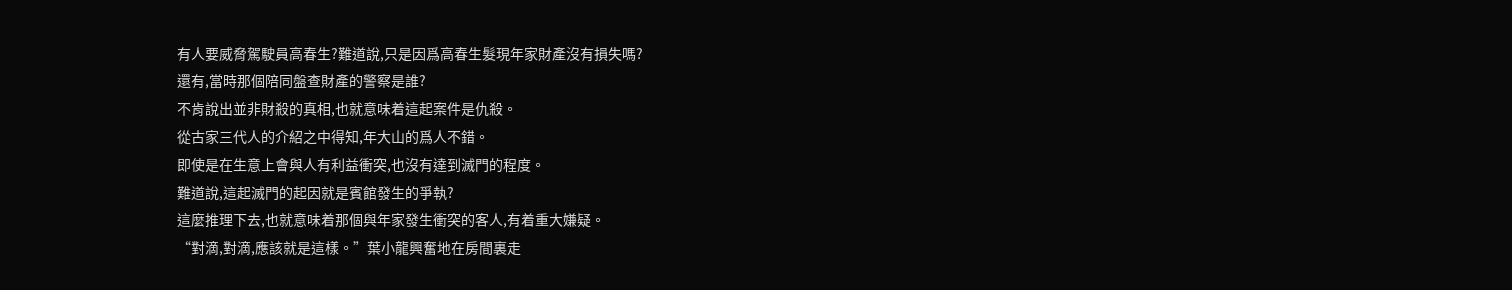有人要威脅駕駛員高春生?難道說,只是因爲高春生髮現年家財產沒有損失嗎?
還有,當時那個陪同盤查財產的警察是誰?
不肯說出並非財殺的真相,也就意味着這起案件是仇殺。
從古家三代人的介紹之中得知,年大山的爲人不錯。
即使是在生意上會與人有利益衝突,也沒有達到滅門的程度。
難道說,這起滅門的起因就是賓館發生的爭執?
這麼推理下去,也就意味着那個與年家發生衝突的客人,有着重大嫌疑。
“對滴,對滴,應該就是這樣。”葉小龍興奮地在房間裏走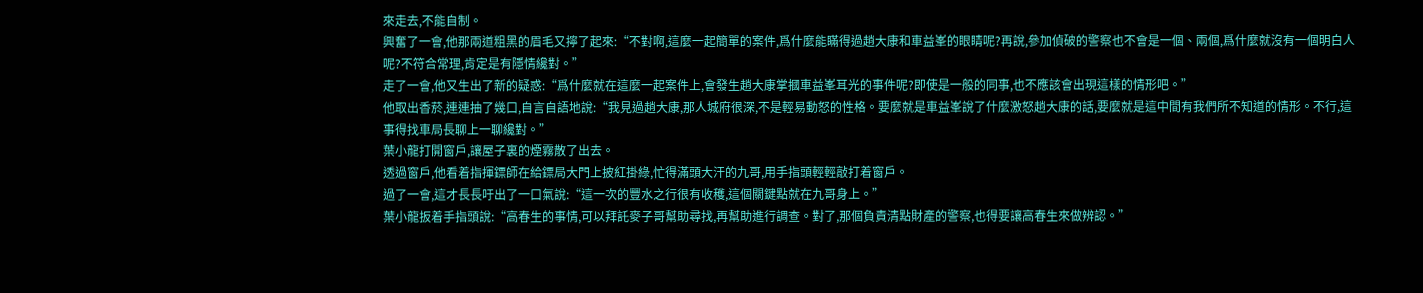來走去,不能自制。
興奮了一會,他那兩道粗黑的眉毛又擰了起來:“不對啊,這麼一起簡單的案件,爲什麼能瞞得過趙大康和車益峯的眼睛呢?再說,參加偵破的警察也不會是一個、兩個,爲什麼就沒有一個明白人呢?不符合常理,肯定是有隱情纔對。”
走了一會,他又生出了新的疑惑:“爲什麼就在這麼一起案件上,會發生趙大康掌摑車益峯耳光的事件呢?即使是一般的同事,也不應該會出現這樣的情形吧。”
他取出香菸,連連抽了幾口,自言自語地說:“我見過趙大康,那人城府很深,不是輕易動怒的性格。要麼就是車益峯說了什麼激怒趙大康的話,要麼就是這中間有我們所不知道的情形。不行,這事得找車局長聊上一聊纔對。”
葉小龍打開窗戶,讓屋子裏的煙霧散了出去。
透過窗戶,他看着指揮鏢師在給鏢局大門上披紅掛綠,忙得滿頭大汗的九哥,用手指頭輕輕敲打着窗戶。
過了一會,這才長長吁出了一口氣說:“這一次的豐水之行很有收穫,這個關鍵點就在九哥身上。”
葉小龍扳着手指頭說:“高春生的事情,可以拜託麥子哥幫助尋找,再幫助進行調查。對了,那個負責清點財產的警察,也得要讓高春生來做辨認。”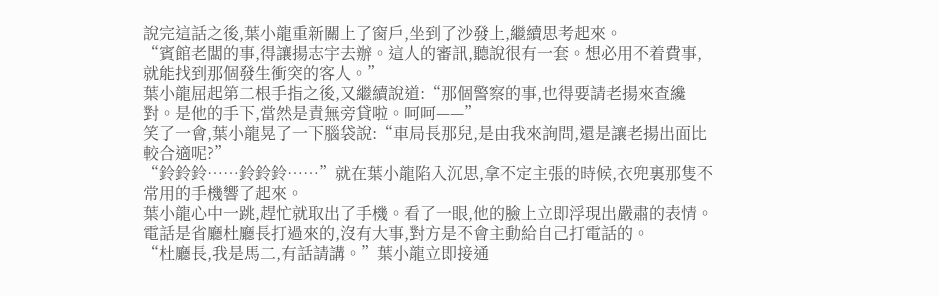說完這話之後,葉小龍重新關上了窗戶,坐到了沙發上,繼續思考起來。
“賓館老闆的事,得讓揚志宇去辦。這人的審訊,聽說很有一套。想必用不着費事,就能找到那個發生衝突的客人。”
葉小龍屈起第二根手指之後,又繼續說道:“那個警察的事,也得要請老揚來查纔對。是他的手下,當然是責無旁貸啦。呵呵——”
笑了一會,葉小龍晃了一下腦袋說:“車局長那兒,是由我來詢問,還是讓老揚出面比較合適呢?”
“鈴鈴鈴……鈴鈴鈴……”就在葉小龍陷入沉思,拿不定主張的時候,衣兜裏那隻不常用的手機響了起來。
葉小龍心中一跳,趕忙就取出了手機。看了一眼,他的臉上立即浮現出嚴肅的表情。
電話是省廳杜廳長打過來的,沒有大事,對方是不會主動給自己打電話的。
“杜廳長,我是馬二,有話請講。”葉小龍立即接通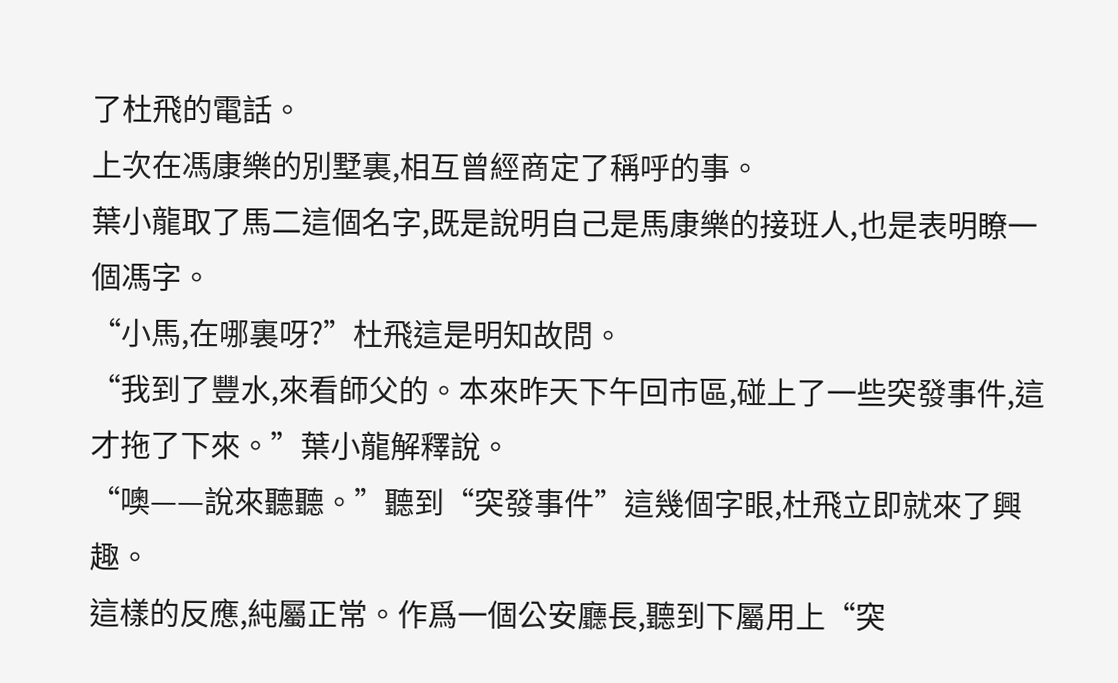了杜飛的電話。
上次在馮康樂的別墅裏,相互曾經商定了稱呼的事。
葉小龍取了馬二這個名字,既是說明自己是馬康樂的接班人,也是表明瞭一個馮字。
“小馬,在哪裏呀?”杜飛這是明知故問。
“我到了豐水,來看師父的。本來昨天下午回市區,碰上了一些突發事件,這才拖了下來。”葉小龍解釋說。
“噢——說來聽聽。”聽到“突發事件”這幾個字眼,杜飛立即就來了興趣。
這樣的反應,純屬正常。作爲一個公安廳長,聽到下屬用上“突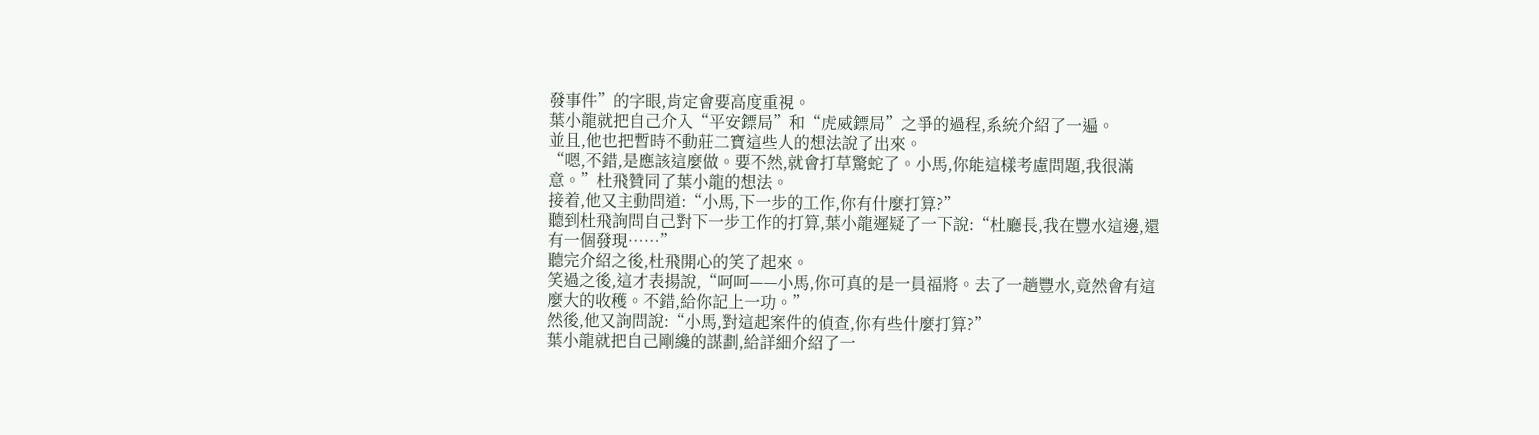發事件”的字眼,肯定會要高度重視。
葉小龍就把自己介入“平安鏢局”和“虎威鏢局”之爭的過程,系統介紹了一遍。
並且,他也把暫時不動莊二寶這些人的想法說了出來。
“嗯,不錯,是應該這麼做。要不然,就會打草驚蛇了。小馬,你能這樣考慮問題,我很滿意。”杜飛贊同了葉小龍的想法。
接着,他又主動問道:“小馬,下一步的工作,你有什麼打算?”
聽到杜飛詢問自己對下一步工作的打算,葉小龍遲疑了一下說:“杜廳長,我在豐水這邊,還有一個發現……”
聽完介紹之後,杜飛開心的笑了起來。
笑過之後,這才表揚說,“呵呵——小馬,你可真的是一員福將。去了一趟豐水,竟然會有這麼大的收穫。不錯,給你記上一功。”
然後,他又詢問說:“小馬,對這起案件的偵查,你有些什麼打算?”
葉小龍就把自己剛纔的謀劃,給詳細介紹了一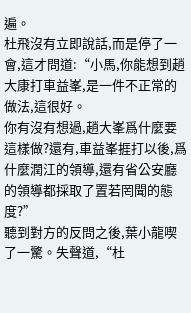遍。
杜飛沒有立即說話,而是停了一會,這才問道:“小馬,你能想到趙大康打車益峯,是一件不正常的做法,這很好。
你有沒有想過,趙大峯爲什麼要這樣做?還有,車益峯捱打以後,爲什麼潤江的領導,還有省公安廳的領導都採取了置若罔聞的態度?”
聽到對方的反問之後,葉小龍喫了一驚。失聲道,“杜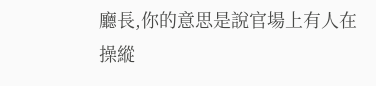廳長,你的意思是說官場上有人在操縱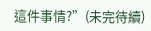這件事情?”(未完待續)